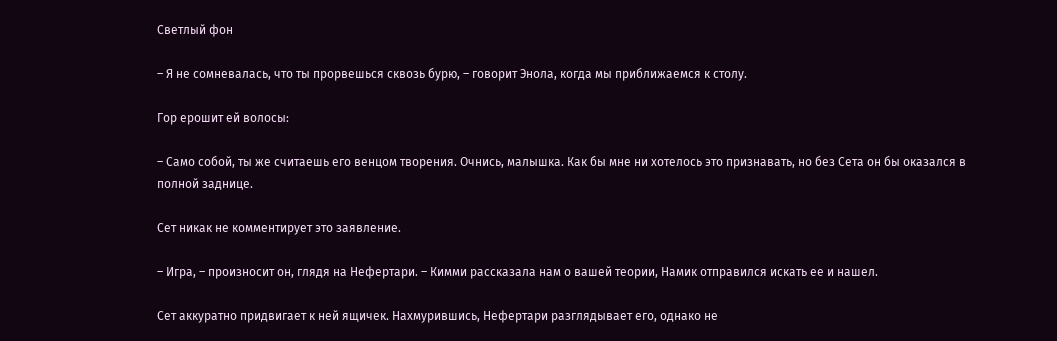Светлый фон

– Я не сомневалась, что ты прорвешься сквозь бурю, – говорит Энола, когда мы приближаемся к столу.

Гор ерошит ей волосы:

– Само собой, ты же считаешь его венцом творения. Очнись, малышка. Как бы мне ни хотелось это признавать, но без Сета он бы оказался в полной заднице.

Сет никак не комментирует это заявление.

– Игра, – произносит он, глядя на Нефертари. – Кимми рассказала нам о вашей теории, Намик отправился искать ее и нашел.

Сет аккуратно придвигает к ней ящичек. Нахмурившись, Нефертари разглядывает его, однако не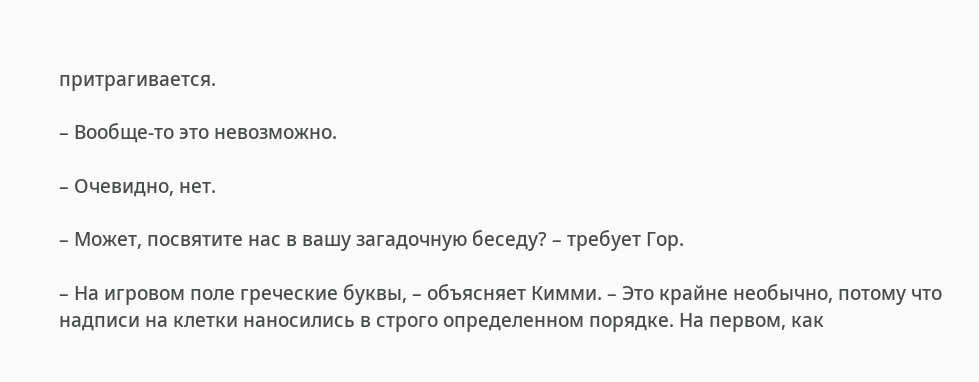притрагивается.

– Вообще-то это невозможно.

– Очевидно, нет.

– Может, посвятите нас в вашу загадочную беседу? – требует Гор.

– На игровом поле греческие буквы, – объясняет Кимми. – Это крайне необычно, потому что надписи на клетки наносились в строго определенном порядке. На первом, как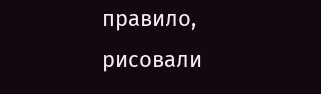правило, рисовали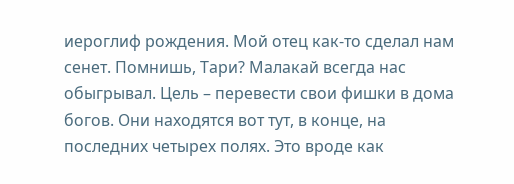иероглиф рождения. Мой отец как-то сделал нам сенет. Помнишь, Тари? Малакай всегда нас обыгрывал. Цель – перевести свои фишки в дома богов. Они находятся вот тут, в конце, на последних четырех полях. Это вроде как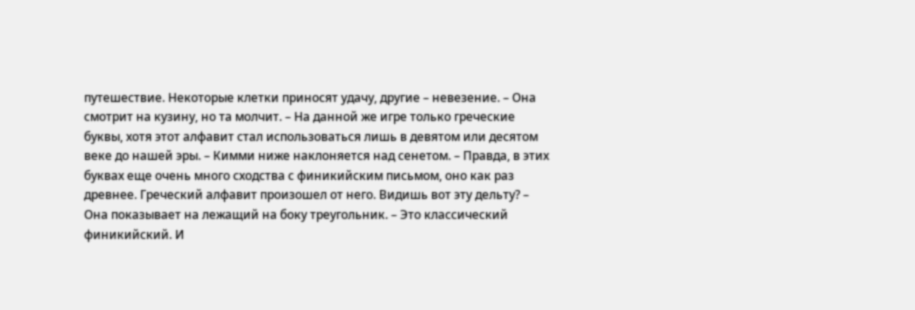путешествие. Некоторые клетки приносят удачу, другие – невезение. – Она смотрит на кузину, но та молчит. – На данной же игре только греческие буквы, хотя этот алфавит стал использоваться лишь в девятом или десятом веке до нашей эры. – Кимми ниже наклоняется над сенетом. – Правда, в этих буквах еще очень много сходства с финикийским письмом, оно как раз древнее. Греческий алфавит произошел от него. Видишь вот эту дельту? – Она показывает на лежащий на боку треугольник. – Это классический финикийский. И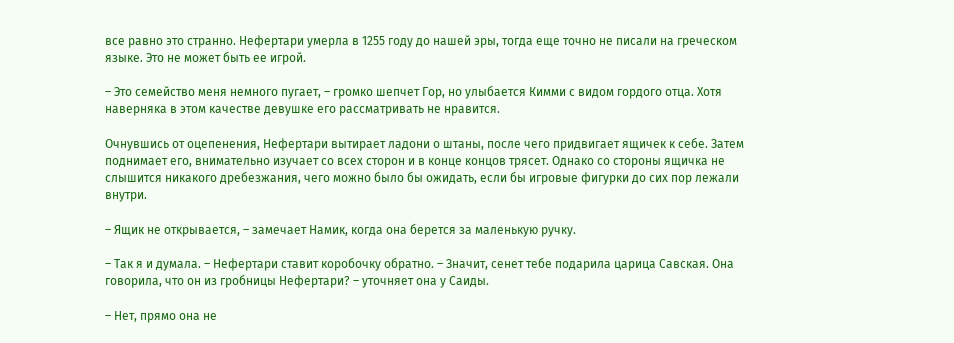все равно это странно. Нефертари умерла в 1255 году до нашей эры, тогда еще точно не писали на греческом языке. Это не может быть ее игрой.

– Это семейство меня немного пугает, – громко шепчет Гор, но улыбается Кимми с видом гордого отца. Хотя наверняка в этом качестве девушке его рассматривать не нравится.

Очнувшись от оцепенения, Нефертари вытирает ладони о штаны, после чего придвигает ящичек к себе. Затем поднимает его, внимательно изучает со всех сторон и в конце концов трясет. Однако со стороны ящичка не слышится никакого дребезжания, чего можно было бы ожидать, если бы игровые фигурки до сих пор лежали внутри.

– Ящик не открывается, – замечает Намик, когда она берется за маленькую ручку.

– Так я и думала. – Нефертари ставит коробочку обратно. – Значит, сенет тебе подарила царица Савская. Она говорила, что он из гробницы Нефертари? – уточняет она у Саиды.

– Нет, прямо она не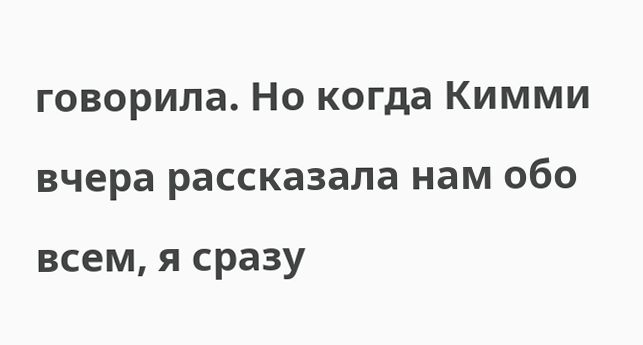говорила. Но когда Кимми вчера рассказала нам обо всем, я сразу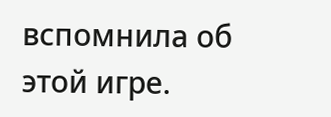вспомнила об этой игре.